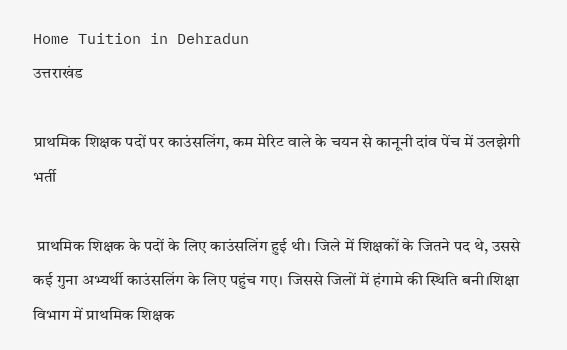Home Tuition in Dehradun
उत्तराखंड

प्राथमिक शिक्षक पदों पर काउंसलिंग, कम मेरिट वाले के चयन से कानूनी दांव पेंच में उलझेगी भर्ती

 प्राथमिक शिक्षक के पदों के लिए काउंसलिंग हुई थी। जिले में शिक्षकों के जितने पद थे, उससे कई गुना अभ्यर्थी काउंसलिंग के लिए पहुंच गए। जिससे जिलों में हंगामे की स्थिति बनी।शिक्षा विभाग में प्राथमिक शिक्षक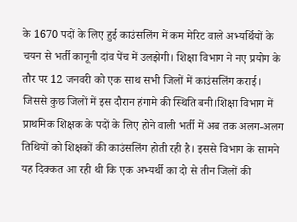के 1670 पदों के लिए हुई काउंसलिंग में कम मेरिट वाले अभ्यर्थियों के चयन से भर्ती कानूनी दांव पेंच में उलझेगी। शिक्षा विभाग ने नए प्रयोग के तौर पर 12 जनवरी को एक साथ सभी जिलों में काउंसलिंग कराई। जिससे कुछ जिलों में इस दौरान हंगामे की स्थिति बनी।शिक्षा विभाग में प्राथमिक शिक्षक के पदों के लिए होने वाली भर्ती में अब तक अलग-अलग तिथियों को शिक्षकों की काउंसलिंग होती रही है। इससे विभाग के सामने यह दिक्कत आ रही थी कि एक अभ्यर्थी का दो से तीन जिलों की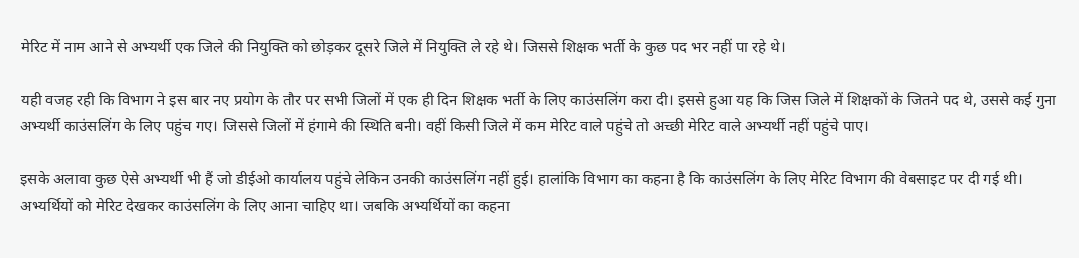मेरिट में नाम आने से अभ्यर्थी एक जिले की नियुक्ति को छोड़कर दूसरे जिले में नियुक्ति ले रहे थे। जिससे शिक्षक भर्ती के कुछ पद भर नहीं पा रहे थे।

यही वजह रही कि विभाग ने इस बार नए प्रयोग के तौर पर सभी जिलों में एक ही दिन शिक्षक भर्ती के लिए काउंसलिंग करा दी। इससे हुआ यह कि जिस जिले में शिक्षकों के जितने पद थे, उससे कई गुना अभ्यर्थी काउंसलिंग के लिए पहुंच गए। जिससे जिलों में हंगामे की स्थिति बनी। वहीं किसी जिले में कम मेरिट वाले पहुंचे तो अच्छी मेरिट वाले अभ्यर्थी नहीं पहुंचे पाए।

इसके अलावा कुछ ऐसे अभ्यर्थी भी हैं जो डीईओ कार्यालय पहुंचे लेकिन उनकी काउंसलिंग नहीं हुई। हालांकि विभाग का कहना है कि काउंसलिंग के लिए मेरिट विभाग की वेबसाइट पर दी गई थी। अभ्यर्थियों को मेरिट देखकर काउंसलिंग के लिए आना चाहिए था। जबकि अभ्यर्थियों का कहना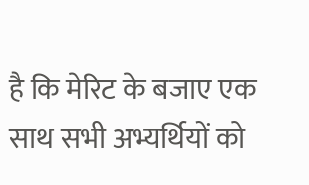है कि मेरिट के बजाए एक साथ सभी अभ्यर्थियों को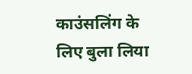काउंसलिंग के लिए बुला लिया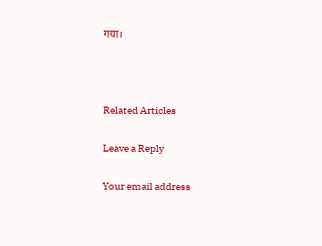गया।



Related Articles

Leave a Reply

Your email address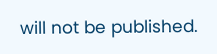will not be published.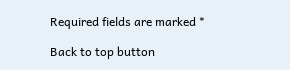Required fields are marked *

Back to top button